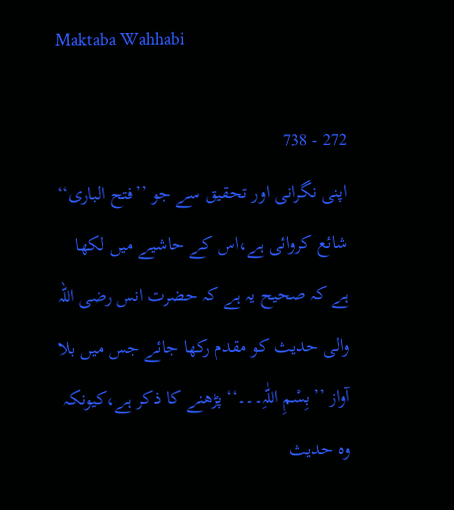Maktaba Wahhabi

272 - 738
اپنی نگرانی اور تحقیق سے جو ’’فتح الباری‘‘ شائع کروائی ہے،اس کے حاشیے میں لکھا ہے کہ صحیح یہ ہے کہ حضرت انس رضی اللہ والی حدیث کو مقدم رکھا جائے جس میں بلا آواز ’’بِسْمِ اللّٰہِ۔۔۔‘‘ پڑھنے کا ذکر ہے،کیونکہ وہ حدیث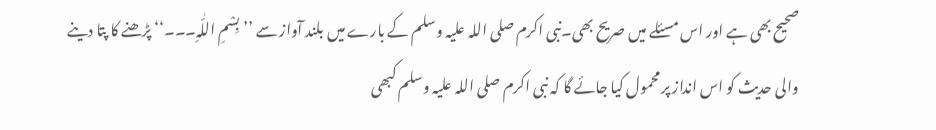صحیح بھی ہے اور اس مسئلے میں صریح بھی۔نبی اکرم صلی اللہ علیہ وسلم کے بارے میں بلند آواز سے ’’بِسْمِ اللّٰہِ۔۔۔‘‘ پڑھنے کا پتا دینے والی حدیث کو اس انداز پر محمول کیا جائے گا کہ نبی اکرم صلی اللہ علیہ وسلم کبھی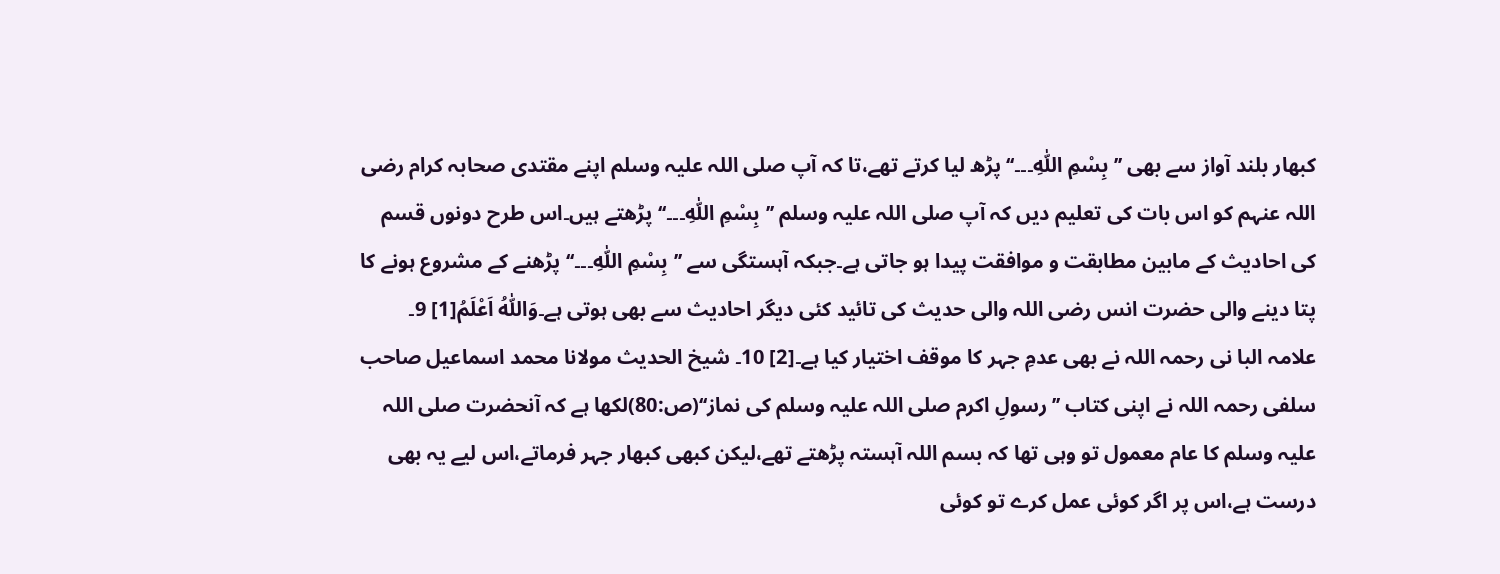کبھار بلند آواز سے بھی ’’بِسْمِ اللّٰہِ۔۔۔‘‘ پڑھ لیا کرتے تھے،تا کہ آپ صلی اللہ علیہ وسلم اپنے مقتدی صحابہ کرام رضی اللہ عنہم کو اس بات کی تعلیم دیں کہ آپ صلی اللہ علیہ وسلم ’’بِسْمِ اللّٰہِ۔۔۔‘‘ پڑھتے ہیں۔اس طرح دونوں قسم کی احادیث کے مابین مطابقت و موافقت پیدا ہو جاتی ہے۔جبکہ آہستگی سے ’’بِسْمِ اللّٰہِ۔۔۔‘‘ پڑھنے کے مشروع ہونے کا پتا دینے والی حضرت انس رضی اللہ والی حدیث کی تائید کئی دیگر احادیث سے بھی ہوتی ہے۔وَاللّٰہُ اَعْلَمُ[1] 9۔ علامہ البا نی رحمہ اللہ نے بھی عدمِ جہر کا موقف اختیار کیا ہے۔[2] 10۔ شیخ الحدیث مولانا محمد اسماعیل صاحب سلفی رحمہ اللہ نے اپنی کتاب ’’رسولِ اکرم صلی اللہ علیہ وسلم کی نماز‘‘(ص:80)لکھا ہے کہ آنحضرت صلی اللہ علیہ وسلم کا عام معمول تو وہی تھا کہ بسم اللہ آہستہ پڑھتے تھے،لیکن کبھی کبھار جہر فرماتے،اس لیے یہ بھی درست ہے،اس پر اگر کوئی عمل کرے تو کوئی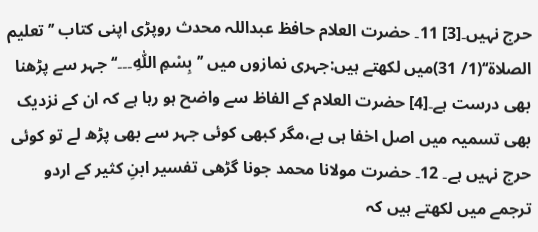حرج نہیں۔[3] 11۔ حضرت العلام حافظ عبداللہ محدث روپڑی اپنی کتاب ’’تعلیم الصلاۃ‘‘(1/ 31)میں لکھتے ہیں:جہری نمازوں میں ’’بِسْمِ اللّٰہِ۔۔۔‘‘ جہر سے پڑھنا بھی درست ہے۔[4] حضرت العلام کے الفاظ سے واضح ہو رہا ہے کہ ان کے نزدیک بھی تسمیہ میں اصل اخفا ہی ہے،مگر کبھی کوئی جہر سے بھی پڑھ لے تو کوئی حرج نہیں ہے۔ 12۔ حضرت مولانا محمد جونا گڑھی تفسیر ابنِ کثیر کے اردو ترجمے میں لکھتے ہیں کہ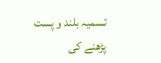تسمیہ بلند و پست پڑھنے کی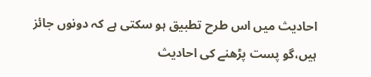احادیث میں اس طرح تطبیق ہو سکتی ہے کہ دونوں جائز ہیں،گو پست پڑھنے کی احادیث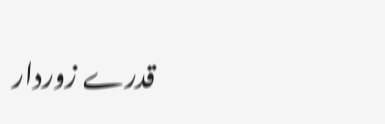قدرے زوردار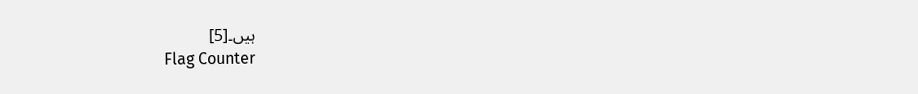ہیں۔[5]
Flag Counter